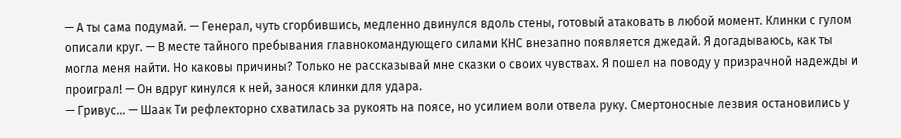— А ты сама подумай. — Генерал, чуть сгорбившись, медленно двинулся вдоль стены, готовый атаковать в любой момент. Клинки с гулом описали круг. — В месте тайного пребывания главнокомандующего силами КНС внезапно появляется джедай. Я догадываюсь, как ты могла меня найти. Но каковы причины? Только не рассказывай мне сказки о своих чувствах. Я пошел на поводу у призрачной надежды и проиграл! — Он вдруг кинулся к ней, занося клинки для удара.
— Гривус… — Шаак Ти рефлекторно схватилась за рукоять на поясе, но усилием воли отвела руку. Смертоносные лезвия остановились у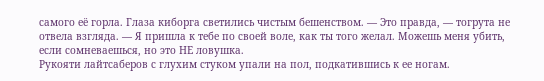самого её горла. Глаза киборга светились чистым бешенством. — Это правда, — тогрута не отвела взгляда. — Я пришла к тебе по своей воле, как ты того желал. Можешь меня убить, если сомневаешься, но это НЕ ловушка.
Рукояти лайтсаберов с глухим стуком упали на пол, подкатившись к ее ногам.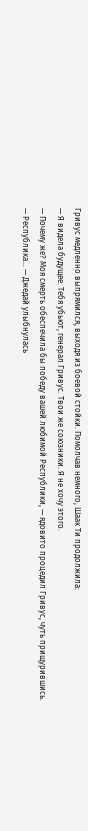Гривус медленно выпрямился, выходя из боевой стойки. Помолчав немного, Шаак Ти продолжила:
— Я видела будущее. Тебя убьют, генерал Гривус. Твои же союзники. Я не хочу этого.
— Почему же? Моя смерть обеспечила бы победу вашей любимой Республики, — ядовито процедил Гривус, чуть прищурившись.
— Республика… — Джедай улыбнулась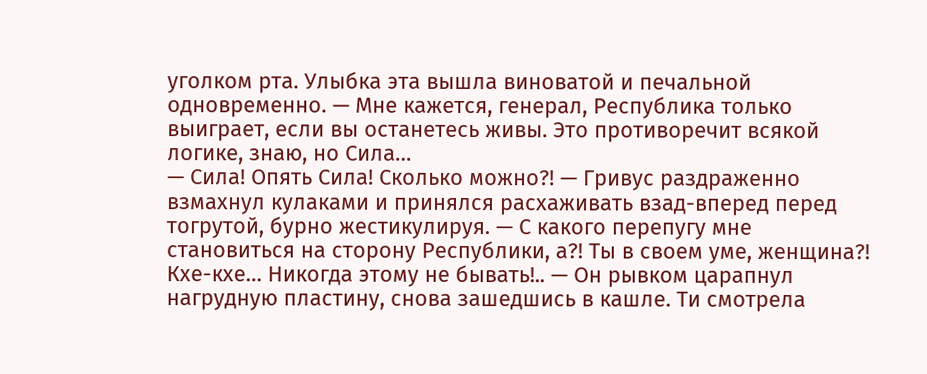уголком рта. Улыбка эта вышла виноватой и печальной одновременно. — Мне кажется, генерал, Республика только выиграет, если вы останетесь живы. Это противоречит всякой логике, знаю, но Сила…
— Сила! Опять Сила! Сколько можно?! — Гривус раздраженно взмахнул кулаками и принялся расхаживать взад-вперед перед тогрутой, бурно жестикулируя. — С какого перепугу мне становиться на сторону Республики, а?! Ты в своем уме, женщина?! Кхе-кхе… Никогда этому не бывать!.. — Он рывком царапнул нагрудную пластину, снова зашедшись в кашле. Ти смотрела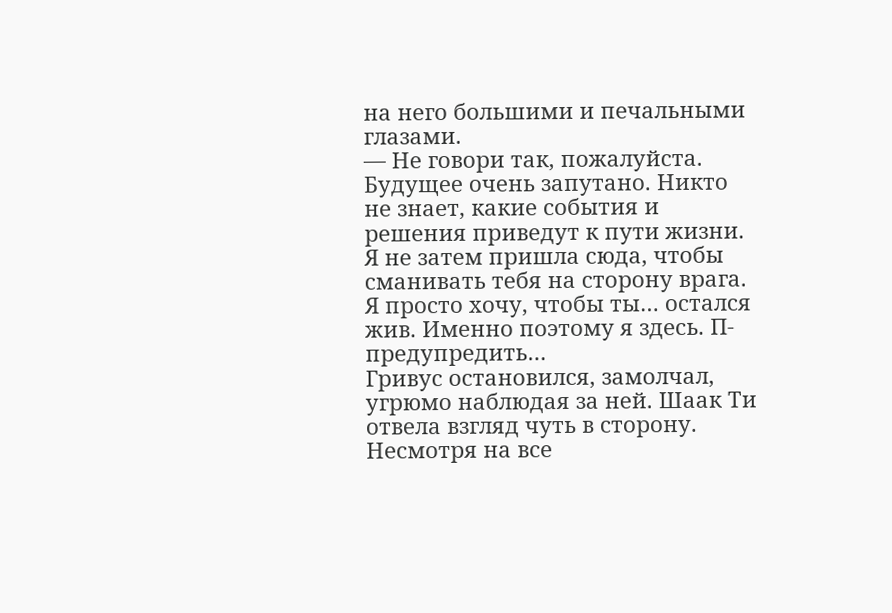на него большими и печальными глазами.
— Не говори так, пожалуйста. Будущее очень запутано. Никто не знает, какие события и решения приведут к пути жизни. Я не затем пришла сюда, чтобы сманивать тебя на сторону врага. Я просто хочу, чтобы ты… остался жив. Именно поэтому я здесь. П-предупредить…
Гривус остановился, замолчал, угрюмо наблюдая за ней. Шаак Ти отвела взгляд чуть в сторону. Несмотря на все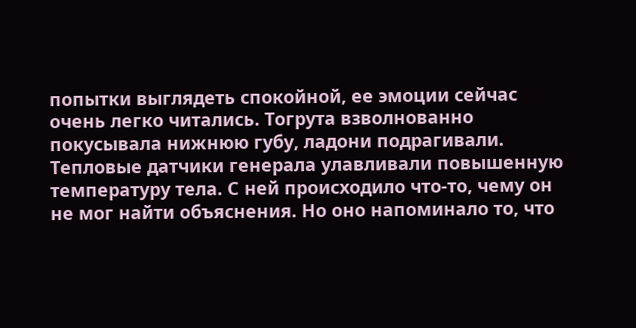попытки выглядеть спокойной, ее эмоции сейчас очень легко читались. Тогрута взволнованно покусывала нижнюю губу, ладони подрагивали. Тепловые датчики генерала улавливали повышенную температуру тела. С ней происходило что-то, чему он не мог найти объяснения. Но оно напоминало то, что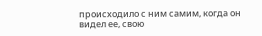происходило с ним самим, когда он видел ее, свою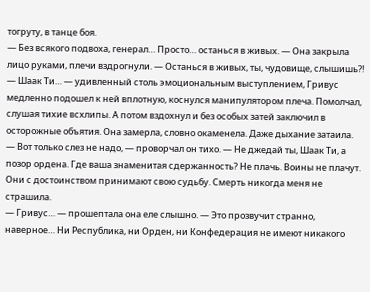тогруту, в танце боя.
— Без всякого подвоха, генерал… Просто… останься в живых. — Она закрыла лицо руками, плечи вздрогнули. — Останься в живых, ты, чудовище, слышишь?!
— Шаак Ти… — удивленный столь эмоциональным выступлением, Гривус медленно подошел к ней вплотную, коснулся манипулятором плеча. Помолчал, слушая тихие всхлипы. А потом вздохнул и без особых затей заключил в осторожные объятия. Она замерла, словно окаменела. Даже дыхание затаила.
— Вот только слез не надо, — проворчал он тихо. — Не джедай ты, Шаак Ти, а позор ордена. Где ваша знаменитая сдержанность? Не плачь. Воины не плачут. Они с достоинством принимают свою судьбу. Смерть никогда меня не страшила.
— Гривус… — прошептала она еле слышно. — Это прозвучит странно, наверное… Ни Республика, ни Орден, ни Конфедерация не имеют никакого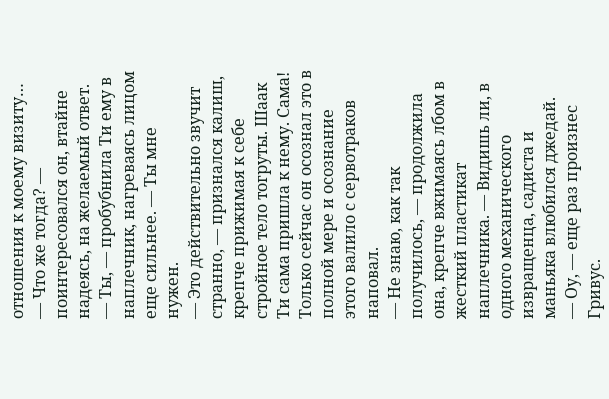отношения к моему визиту…
— Что же тогда? — поинтересовался он, втайне надеясь, на желаемый ответ.
— Ты, — пробубнила Ти ему в наплечник, нагреваясь лицом еще сильнее. — Ты мне нужен.
— Это действительно звучит странно, — признался калиш, крепче прижимая к себе стройное тело тогруты. Шаак Ти сама пришла к нему. Сама! Только сейчас он осознал это в полной мере и осознание этого валило с сервотраков наповал.
— Не знаю, как так получилось, — продолжила она, крепче вжимаясь лбом в жесткий пластикат наплечника. — Видишь ли, в одного механического извращенца, садиста и маньяка влюбился джедай.
— Оу, — еще раз произнес Гривус.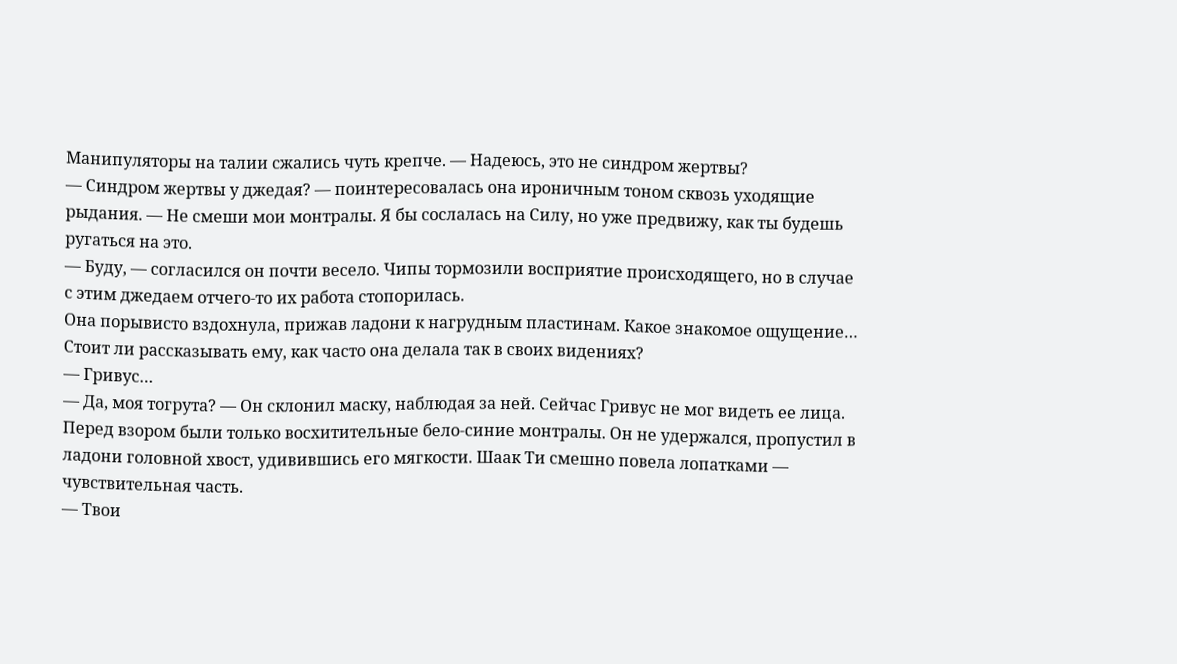Манипуляторы на талии сжались чуть крепче. — Надеюсь, это не синдром жертвы?
— Синдром жертвы у джедая? — поинтересовалась она ироничным тоном сквозь уходящие рыдания. — Не смеши мои монтралы. Я бы сослалась на Силу, но уже предвижу, как ты будешь ругаться на это.
— Буду, — согласился он почти весело. Чипы тормозили восприятие происходящего, но в случае с этим джедаем отчего-то их работа стопорилась.
Она порывисто вздохнула, прижав ладони к нагрудным пластинам. Какое знакомое ощущение… Стоит ли рассказывать ему, как часто она делала так в своих видениях?
— Гривус…
— Да, моя тогрута? — Он склонил маску, наблюдая за ней. Сейчас Гривус не мог видеть ее лица. Перед взором были только восхитительные бело-синие монтралы. Он не удержался, пропустил в ладони головной хвост, удивившись его мягкости. Шаак Ти смешно повела лопатками — чувствительная часть.
— Твои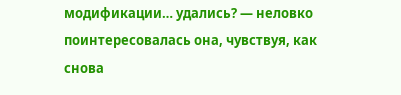модификации… удались? — неловко поинтересовалась она, чувствуя, как снова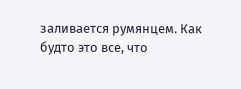заливается румянцем. Как будто это все, что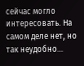сейчас могло интересовать. На самом деле нет, но так неудобно…